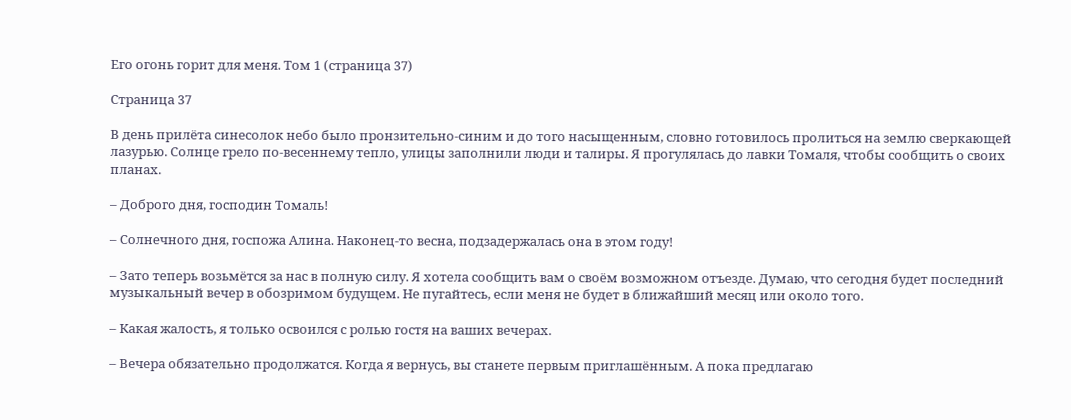Его огонь горит для меня. Том 1 (страница 37)

Страница 37

В день прилёта синесолок небо было пронзительно-синим и до того насыщенным, словно готовилось пролиться на землю сверкающей лазурью. Солнце грело по-весеннему тепло, улицы заполнили люди и талиры. Я прогулялась до лавки Томаля, чтобы сообщить о своих планах.

– Доброго дня, господин Томаль!

– Солнечного дня, госпожа Алина. Наконец-то весна, подзадержалась она в этом году!

– Зато теперь возьмётся за нас в полную силу. Я хотела сообщить вам о своём возможном отъезде. Думаю, что сегодня будет последний музыкальный вечер в обозримом будущем. Не пугайтесь, если меня не будет в ближайший месяц или около того.

– Какая жалость, я только освоился с ролью гостя на ваших вечерах.

– Вечера обязательно продолжатся. Когда я вернусь, вы станете первым приглашённым. А пока предлагаю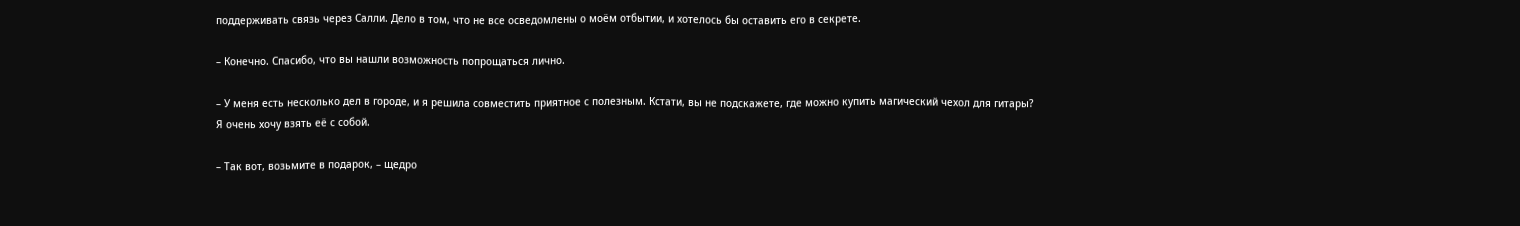поддерживать связь через Салли. Дело в том, что не все осведомлены о моём отбытии, и хотелось бы оставить его в секрете.

– Конечно. Спасибо, что вы нашли возможность попрощаться лично.

– У меня есть несколько дел в городе, и я решила совместить приятное с полезным. Кстати, вы не подскажете, где можно купить магический чехол для гитары? Я очень хочу взять её с собой.

– Так вот, возьмите в подарок, – щедро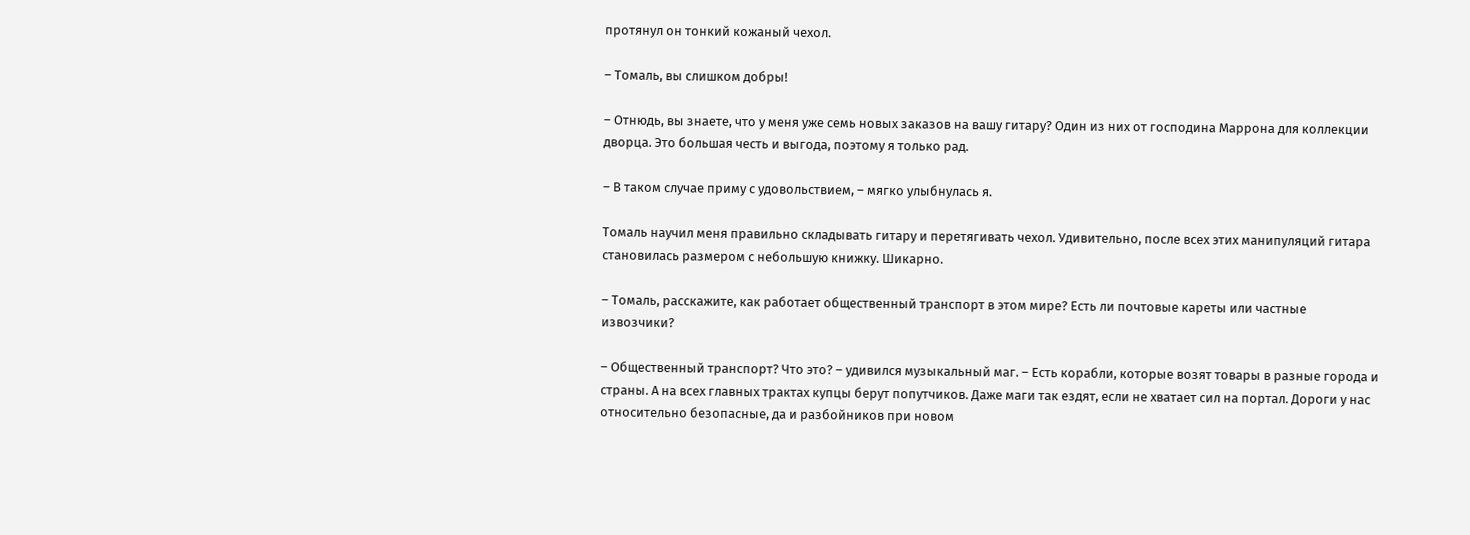протянул он тонкий кожаный чехол.

– Томаль, вы слишком добры!

– Отнюдь, вы знаете, что у меня уже семь новых заказов на вашу гитару? Один из них от господина Маррона для коллекции дворца. Это большая честь и выгода, поэтому я только рад.

– В таком случае приму с удовольствием, – мягко улыбнулась я.

Томаль научил меня правильно складывать гитару и перетягивать чехол. Удивительно, после всех этих манипуляций гитара становилась размером с небольшую книжку. Шикарно.

– Томаль, расскажите, как работает общественный транспорт в этом мире? Есть ли почтовые кареты или частные извозчики?

– Общественный транспорт? Что это? – удивился музыкальный маг. – Есть корабли, которые возят товары в разные города и страны. А на всех главных трактах купцы берут попутчиков. Даже маги так ездят, если не хватает сил на портал. Дороги у нас относительно безопасные, да и разбойников при новом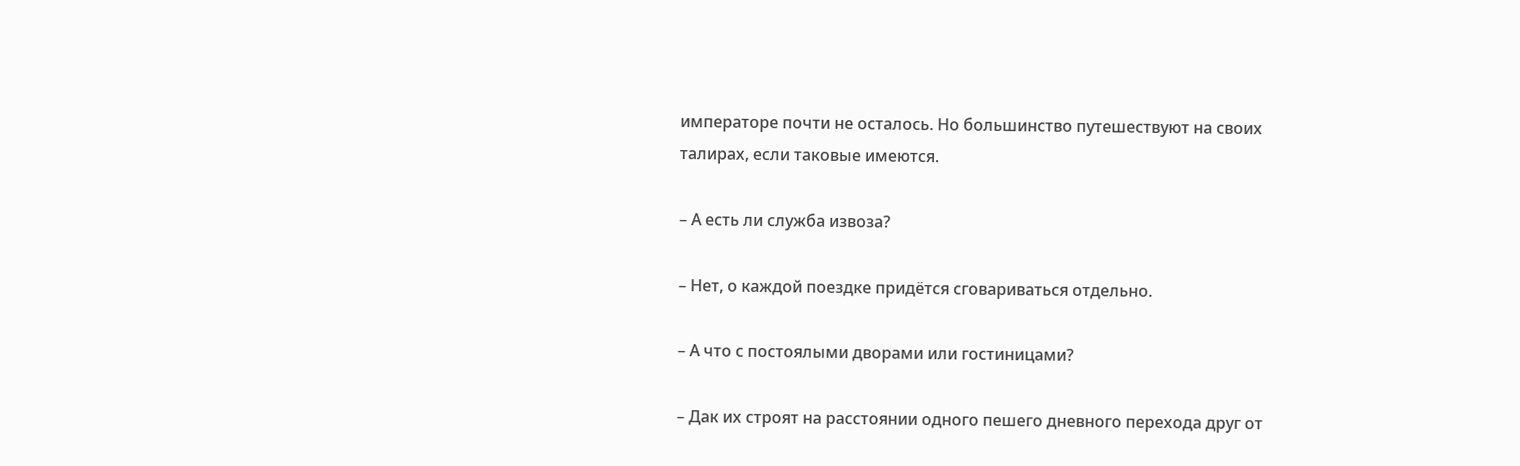императоре почти не осталось. Но большинство путешествуют на своих талирах, если таковые имеются.

– А есть ли служба извоза?

– Нет, о каждой поездке придётся сговариваться отдельно.

– А что с постоялыми дворами или гостиницами?

– Дак их строят на расстоянии одного пешего дневного перехода друг от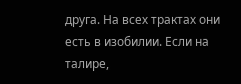друга. На всех трактах они есть в изобилии. Если на талире,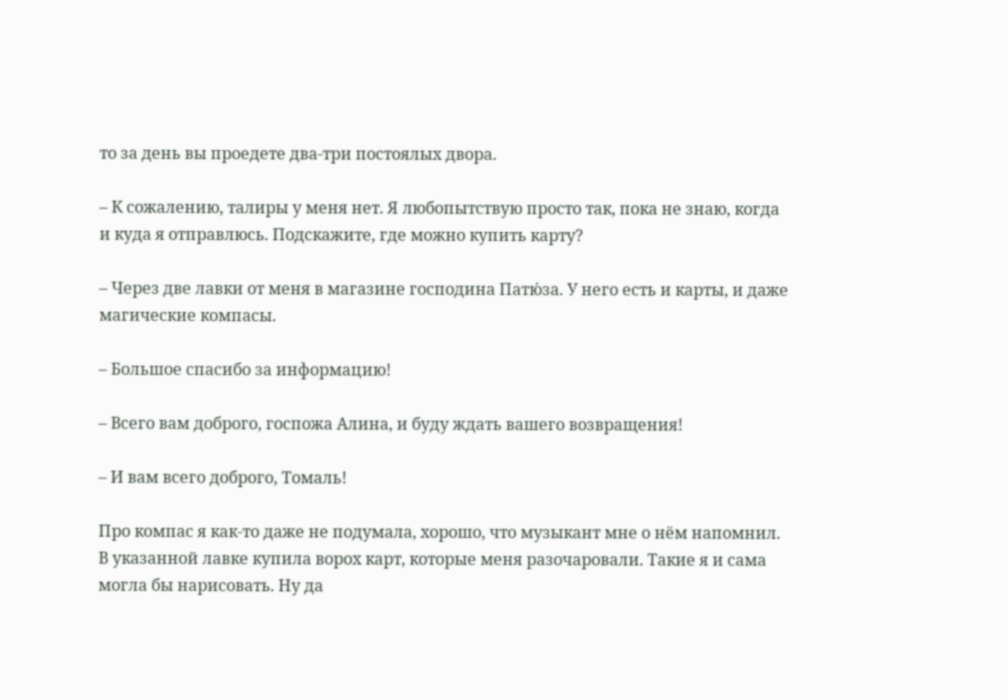то за день вы проедете два-три постоялых двора.

– К сожалению, талиры у меня нет. Я любопытствую просто так, пока не знаю, когда и куда я отправлюсь. Подскажите, где можно купить карту?

– Через две лавки от меня в магазине господина Патю́за. У него есть и карты, и даже магические компасы.

– Большое спасибо за информацию!

– Всего вам доброго, госпожа Алина, и буду ждать вашего возвращения!

– И вам всего доброго, Томаль!

Про компас я как-то даже не подумала, хорошо, что музыкант мне о нём напомнил. В указанной лавке купила ворох карт, которые меня разочаровали. Такие я и сама могла бы нарисовать. Ну да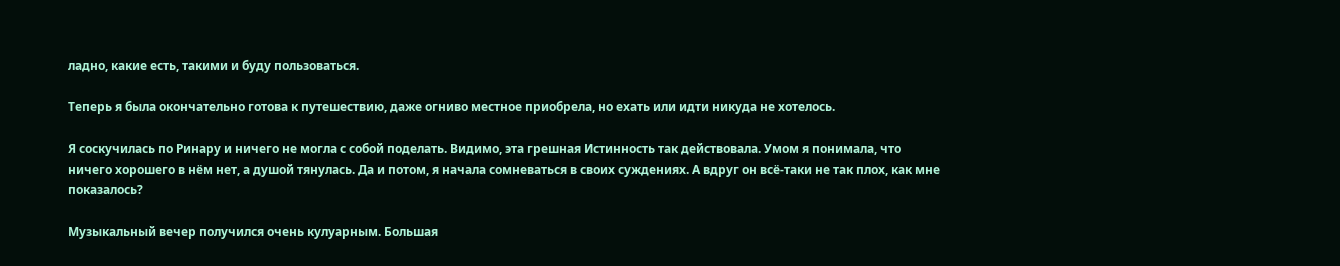ладно, какие есть, такими и буду пользоваться.

Теперь я была окончательно готова к путешествию, даже огниво местное приобрела, но ехать или идти никуда не хотелось.

Я соскучилась по Ринару и ничего не могла с собой поделать. Видимо, эта грешная Истинность так действовала. Умом я понимала, что ничего хорошего в нём нет, а душой тянулась. Да и потом, я начала сомневаться в своих суждениях. А вдруг он всё-таки не так плох, как мне показалось?

Музыкальный вечер получился очень кулуарным. Большая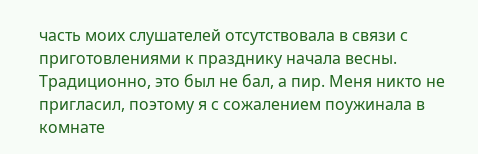часть моих слушателей отсутствовала в связи с приготовлениями к празднику начала весны. Традиционно, это был не бал, а пир. Меня никто не пригласил, поэтому я с сожалением поужинала в комнате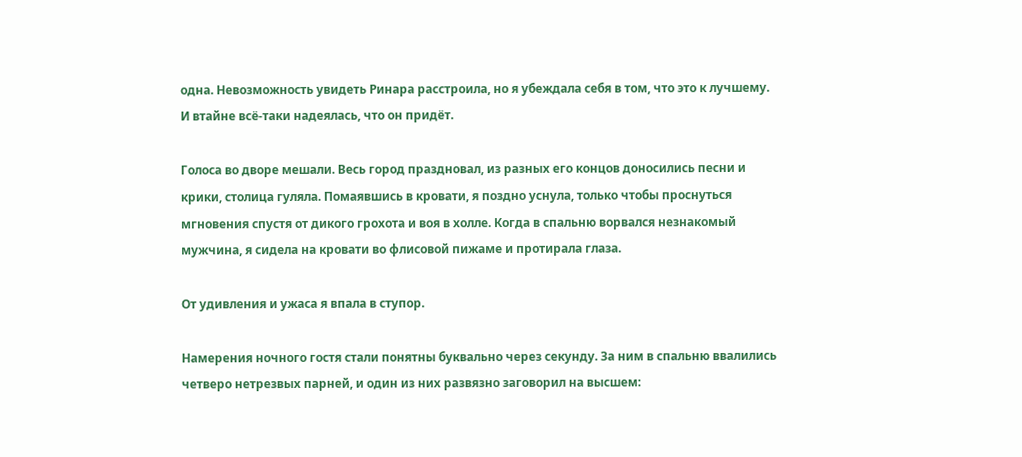одна. Невозможность увидеть Ринара расстроила, но я убеждала себя в том, что это к лучшему. И втайне всё-таки надеялась, что он придёт.

Голоса во дворе мешали. Весь город праздновал, из разных его концов доносились песни и крики, столица гуляла. Помаявшись в кровати, я поздно уснула, только чтобы проснуться мгновения спустя от дикого грохота и воя в холле. Когда в спальню ворвался незнакомый мужчина, я сидела на кровати во флисовой пижаме и протирала глаза.

От удивления и ужаса я впала в ступор.

Намерения ночного гостя стали понятны буквально через секунду. За ним в спальню ввалились четверо нетрезвых парней, и один из них развязно заговорил на высшем: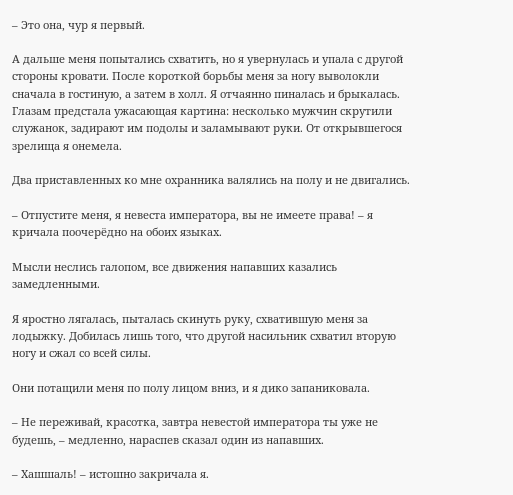– Это она, чур я первый.

А дальше меня попытались схватить, но я увернулась и упала с другой стороны кровати. После короткой борьбы меня за ногу выволокли сначала в гостиную, а затем в холл. Я отчаянно пиналась и брыкалась. Глазам предстала ужасающая картина: несколько мужчин скрутили служанок, задирают им подолы и заламывают руки. От открывшегося зрелища я онемела.

Два приставленных ко мне охранника валялись на полу и не двигались.

– Отпустите меня, я невеста императора, вы не имеете права! – я кричала поочерёдно на обоих языках.

Мысли неслись галопом, все движения напавших казались замедленными.

Я яростно лягалась, пыталась скинуть руку, схватившую меня за лодыжку. Добилась лишь того, что другой насильник схватил вторую ногу и сжал со всей силы.

Они потащили меня по полу лицом вниз, и я дико запаниковала.

– Не переживай, красотка, завтра невестой императора ты уже не будешь, – медленно, нараспев сказал один из напавших.

– Хашшаль! – истошно закричала я.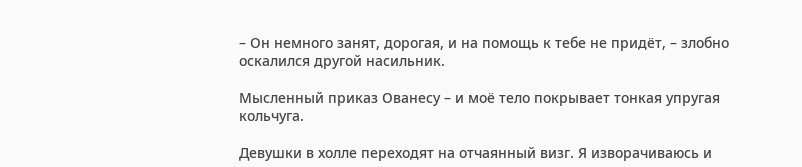– Он немного занят, дорогая, и на помощь к тебе не придёт, – злобно оскалился другой насильник.

Мысленный приказ Ованесу – и моё тело покрывает тонкая упругая кольчуга.

Девушки в холле переходят на отчаянный визг. Я изворачиваюсь и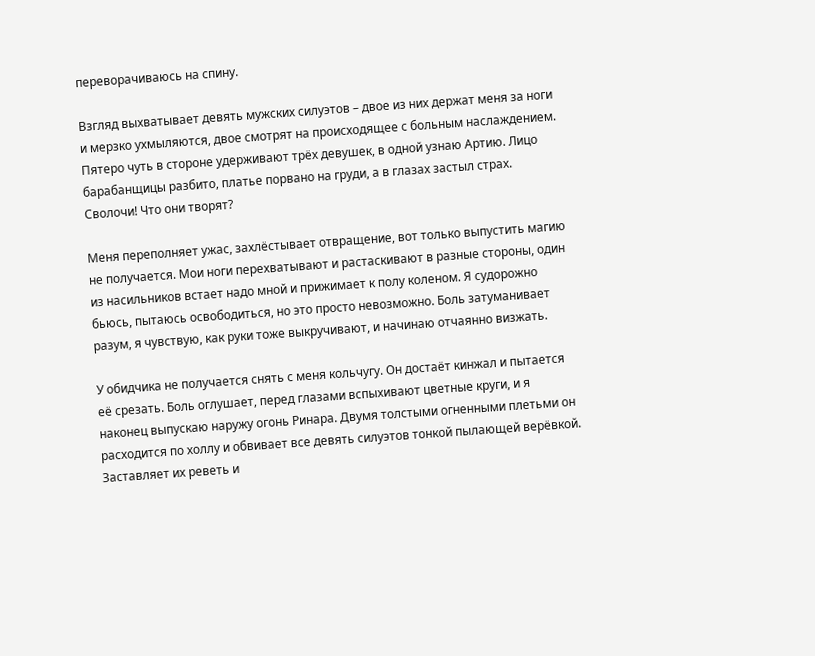переворачиваюсь на спину.

Взгляд выхватывает девять мужских силуэтов – двое из них держат меня за ноги и мерзко ухмыляются, двое смотрят на происходящее с больным наслаждением. Пятеро чуть в стороне удерживают трёх девушек, в одной узнаю Артию. Лицо барабанщицы разбито, платье порвано на груди, а в глазах застыл страх. Сволочи! Что они творят?

Меня переполняет ужас, захлёстывает отвращение, вот только выпустить магию не получается. Мои ноги перехватывают и растаскивают в разные стороны, один из насильников встает надо мной и прижимает к полу коленом. Я судорожно бьюсь, пытаюсь освободиться, но это просто невозможно. Боль затуманивает разум, я чувствую, как руки тоже выкручивают, и начинаю отчаянно визжать.

У обидчика не получается снять с меня кольчугу. Он достаёт кинжал и пытается её срезать. Боль оглушает, перед глазами вспыхивают цветные круги, и я наконец выпускаю наружу огонь Ринара. Двумя толстыми огненными плетьми он расходится по холлу и обвивает все девять силуэтов тонкой пылающей верёвкой. Заставляет их реветь и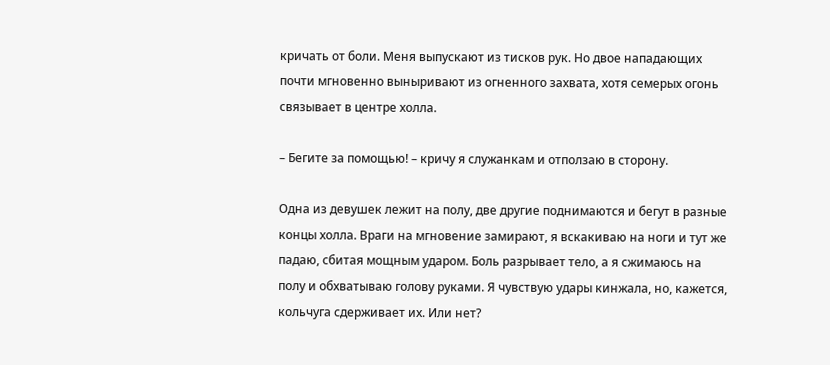кричать от боли. Меня выпускают из тисков рук. Но двое нападающих почти мгновенно выныривают из огненного захвата, хотя семерых огонь связывает в центре холла.

– Бегите за помощью! – кричу я служанкам и отползаю в сторону.

Одна из девушек лежит на полу, две другие поднимаются и бегут в разные концы холла. Враги на мгновение замирают, я вскакиваю на ноги и тут же падаю, сбитая мощным ударом. Боль разрывает тело, а я сжимаюсь на полу и обхватываю голову руками. Я чувствую удары кинжала, но, кажется, кольчуга сдерживает их. Или нет?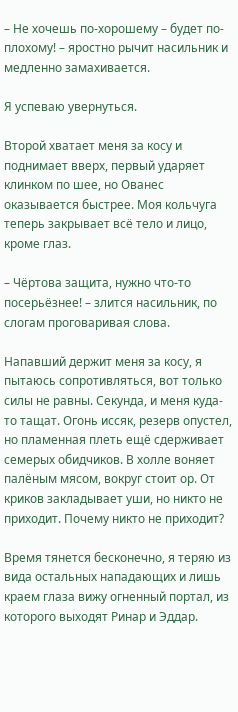– Не хочешь по-хорошему – будет по-плохому! – яростно рычит насильник и медленно замахивается.

Я успеваю увернуться.

Второй хватает меня за косу и поднимает вверх, первый ударяет клинком по шее, но Ованес оказывается быстрее. Моя кольчуга теперь закрывает всё тело и лицо, кроме глаз.

– Чёртова защита, нужно что-то посерьёзнее! – злится насильник, по слогам проговаривая слова.

Напавший держит меня за косу, я пытаюсь сопротивляться, вот только силы не равны. Секунда, и меня куда-то тащат. Огонь иссяк, резерв опустел, но пламенная плеть ещё сдерживает семерых обидчиков. В холле воняет палёным мясом, вокруг стоит ор. От криков закладывает уши, но никто не приходит. Почему никто не приходит?

Время тянется бесконечно, я теряю из вида остальных нападающих и лишь краем глаза вижу огненный портал, из которого выходят Ринар и Эддар.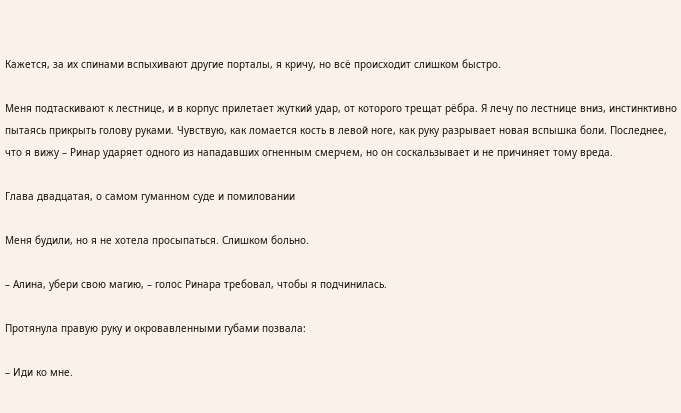Кажется, за их спинами вспыхивают другие порталы, я кричу, но всё происходит слишком быстро.

Меня подтаскивают к лестнице, и в корпус прилетает жуткий удар, от которого трещат рёбра. Я лечу по лестнице вниз, инстинктивно пытаясь прикрыть голову руками. Чувствую, как ломается кость в левой ноге, как руку разрывает новая вспышка боли. Последнее, что я вижу – Ринар ударяет одного из нападавших огненным смерчем, но он соскальзывает и не причиняет тому вреда.

Глава двадцатая, о самом гуманном суде и помиловании

Меня будили, но я не хотела просыпаться. Слишком больно.

– Алина, убери свою магию, – голос Ринара требовал, чтобы я подчинилась.

Протянула правую руку и окровавленными губами позвала:

– Иди ко мне.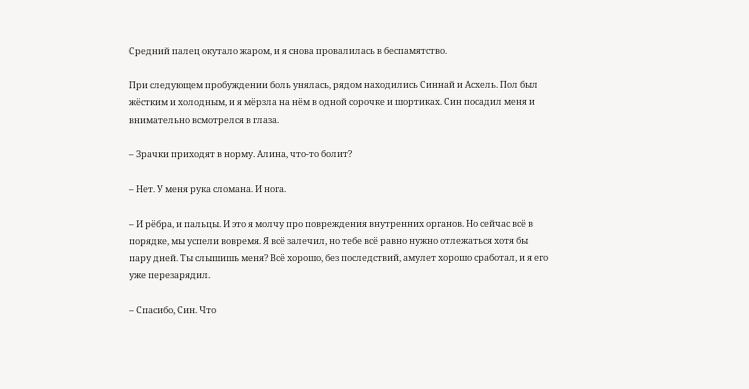Средний палец окутало жаром, и я снова провалилась в беспамятство.

При следующем пробуждении боль унялась, рядом находились Синнай и Асхель. Пол был жёстким и холодным, и я мёрзла на нём в одной сорочке и шортиках. Син посадил меня и внимательно всмотрелся в глаза.

– Зрачки приходят в норму. Алина, что-то болит?

– Нет. У меня рука сломана. И нога.

– И рёбра, и пальцы. И это я молчу про повреждения внутренних органов. Но сейчас всё в порядке, мы успели вовремя. Я всё залечил, но тебе всё равно нужно отлежаться хотя бы пару дней. Ты слышишь меня? Всё хорошо, без последствий, амулет хорошо сработал, и я его уже перезарядил.

– Спасибо, Син. Что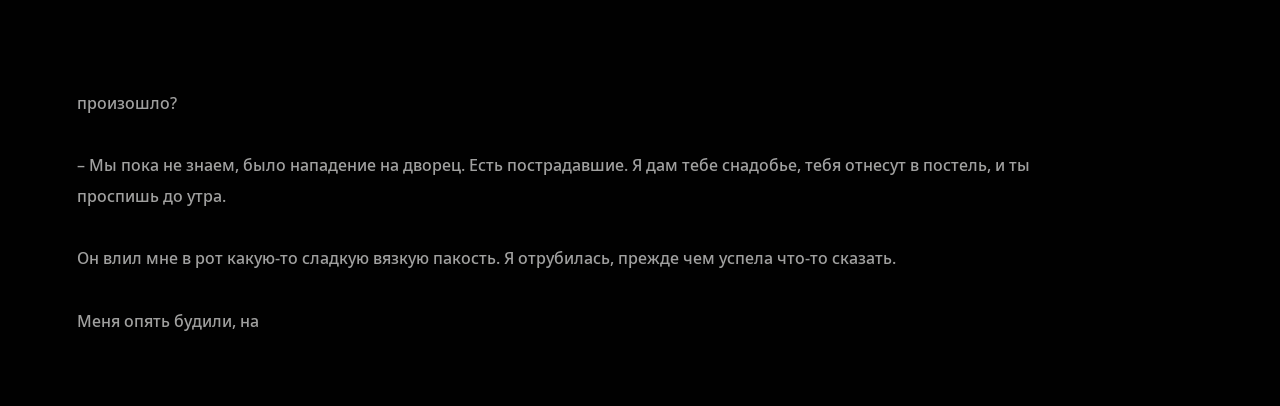произошло?

– Мы пока не знаем, было нападение на дворец. Есть пострадавшие. Я дам тебе снадобье, тебя отнесут в постель, и ты проспишь до утра.

Он влил мне в рот какую-то сладкую вязкую пакость. Я отрубилась, прежде чем успела что-то сказать.

Меня опять будили, на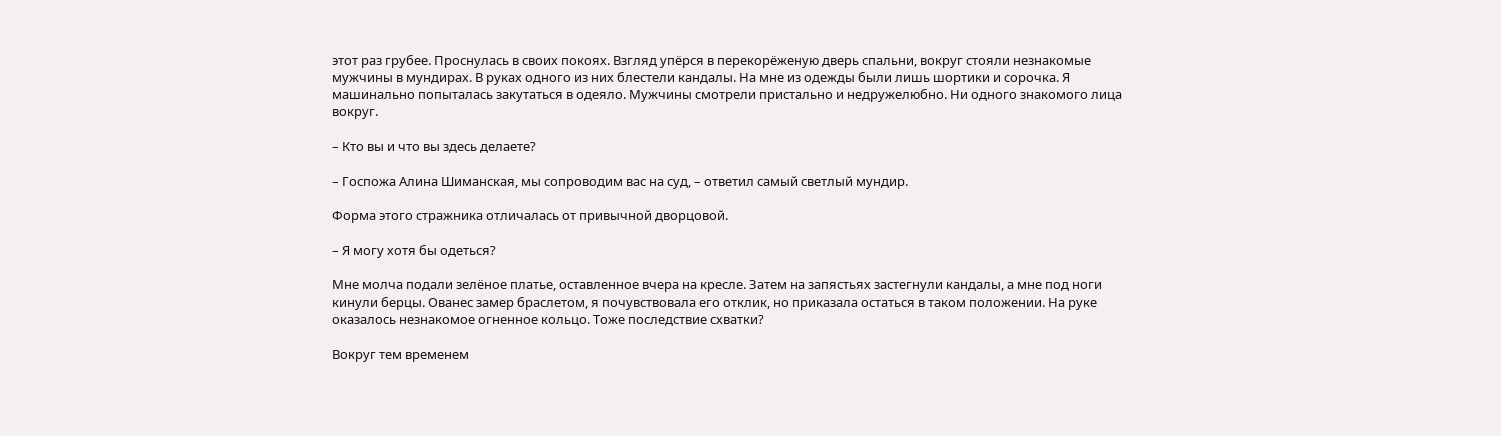этот раз грубее. Проснулась в своих покоях. Взгляд упёрся в перекорёженую дверь спальни, вокруг стояли незнакомые мужчины в мундирах. В руках одного из них блестели кандалы. На мне из одежды были лишь шортики и сорочка. Я машинально попыталась закутаться в одеяло. Мужчины смотрели пристально и недружелюбно. Ни одного знакомого лица вокруг.

– Кто вы и что вы здесь делаете?

– Госпожа Алина Шиманская, мы сопроводим вас на суд, – ответил самый светлый мундир.

Форма этого стражника отличалась от привычной дворцовой.

– Я могу хотя бы одеться?

Мне молча подали зелёное платье, оставленное вчера на кресле. Затем на запястьях застегнули кандалы, а мне под ноги кинули берцы. Ованес замер браслетом, я почувствовала его отклик, но приказала остаться в таком положении. На руке оказалось незнакомое огненное кольцо. Тоже последствие схватки?

Вокруг тем временем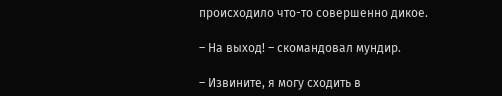происходило что-то совершенно дикое.

– На выход! – скомандовал мундир.

– Извините, я могу сходить в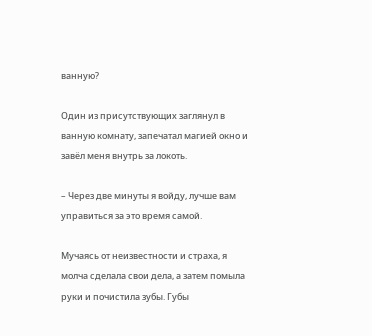ванную?

Один из присутствующих заглянул в ванную комнату, запечатал магией окно и завёл меня внутрь за локоть.

– Через две минуты я войду, лучше вам управиться за это время самой.

Мучаясь от неизвестности и страха, я молча сделала свои дела, а затем помыла руки и почистила зубы. Губы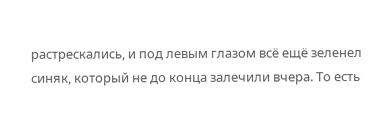растрескались, и под левым глазом всё ещё зеленел синяк, который не до конца залечили вчера. То есть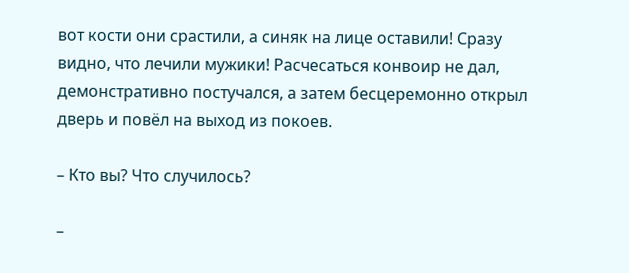вот кости они срастили, а синяк на лице оставили! Сразу видно, что лечили мужики! Расчесаться конвоир не дал, демонстративно постучался, а затем бесцеремонно открыл дверь и повёл на выход из покоев.

– Кто вы? Что случилось?

–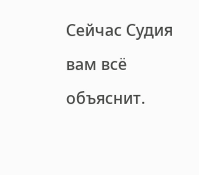Сейчас Судия вам всё объяснит.